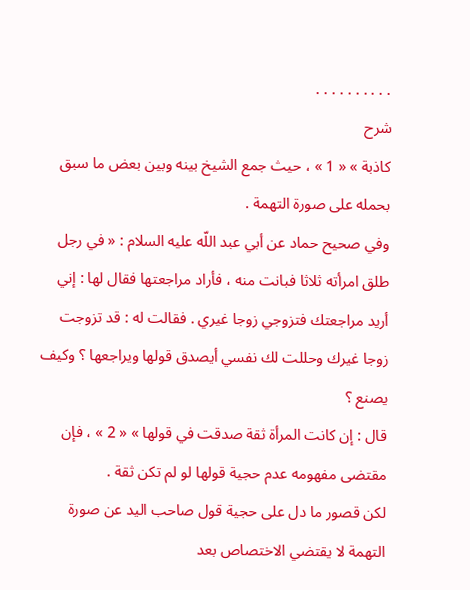. . . . . . . . . .
شرح
كاذبة » « 1 » ، حيث جمع الشيخ بينه وبين بعض ما سبق بحمله على صورة التهمة .
وفي صحيح حماد عن أبي عبد اللّه عليه السلام : « في رجل طلق امرأته ثلاثا فبانت منه ، فأراد مراجعتها فقال لها : إني أريد مراجعتك فتزوجي زوجا غيري . فقالت له : قد تزوجت زوجا غيرك وحللت لك نفسي أيصدق قولها ويراجعها ؟ وكيف يصنع ؟
قال : إن كانت المرأة ثقة صدقت في قولها » « 2 » ، فإن مقتضى مفهومه عدم حجية قولها لو لم تكن ثقة .
لكن قصور ما دل على حجية قول صاحب اليد عن صورة التهمة لا يقتضي الاختصاص بعد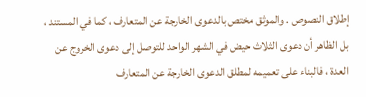إطلاق النصوص . والموثق مختص بالدعوى الخارجة عن المتعارف ، كما في المستند ، بل الظاهر أن دعوى الثلاث حيض في الشهر الواحد للتوصل إلى دعوى الخروج عن العدة ، فالبناء على تعميمه لمطلق الدعوى الخارجة عن المتعارف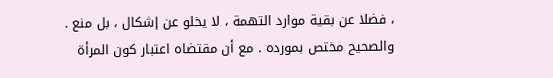، فضلا عن بقية موارد التهمة ، لا يخلو عن إشكال ، بل منع .
والصحيح مختص بمورده . مع أن مقتضاه اعتبار كون المرأة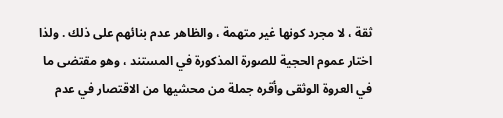ثقة ، لا مجرد كونها غير متهمة ، والظاهر عدم بنائهم على ذلك . ولذا اختار عموم الحجية للصورة المذكورة في المستند ، وهو مقتضى ما في العروة الوثقى وأقره جملة من محشيها من الاقتصار في عدم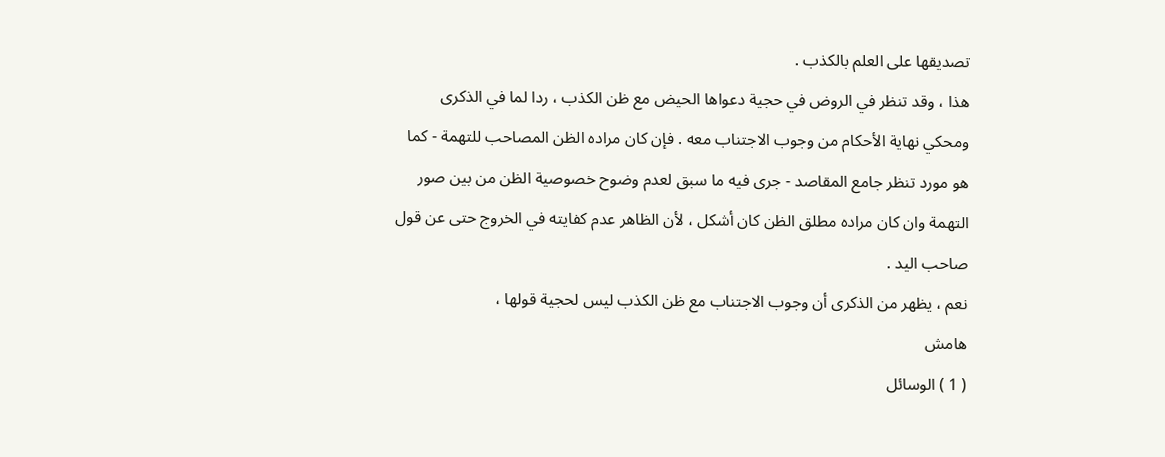تصديقها على العلم بالكذب .
هذا ، وقد تنظر في الروض في حجية دعواها الحيض مع ظن الكذب ، ردا لما في الذكرى ومحكي نهاية الأحكام من وجوب الاجتناب معه . فإن كان مراده الظن المصاحب للتهمة - كما هو مورد تنظر جامع المقاصد - جرى فيه ما سبق لعدم وضوح خصوصية الظن من بين صور التهمة وان كان مراده مطلق الظن كان أشكل ، لأن الظاهر عدم كفايته في الخروج حتى عن قول صاحب اليد .
نعم ، يظهر من الذكرى أن وجوب الاجتناب مع ظن الكذب ليس لحجية قولها ،
هامش
( 1 ) الوسائل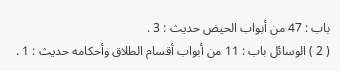باب : 47 من أبواب الحيض حديث : 3 .
( 2 ) الوسائل باب : 11 من أبواب أقسام الطلاق وأحكامه حديث : 1 .